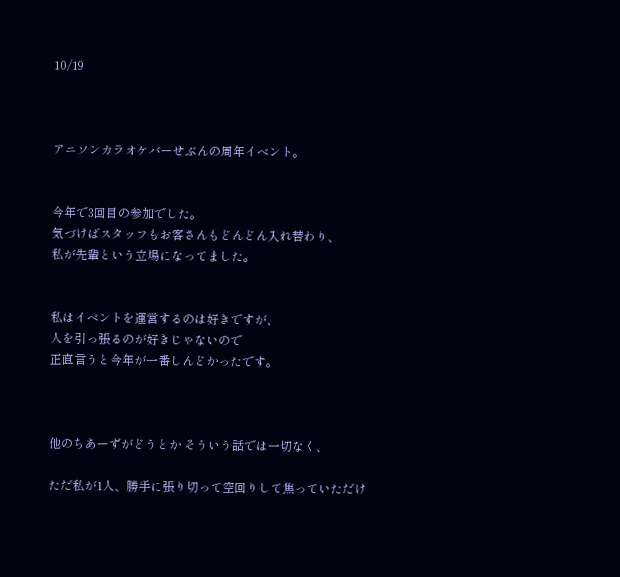10/19



アニソンカラオケバーせぶんの周年イベント。


今年で3回目の参加でした。
気づけばスタッフもお客さんもどんどん入れ替わり、
私が先輩という立場になってました。


私はイベントを運営するのは好きですが、
人を引っ張るのが好きじゃないので
正直言うと今年が一番しんどかったです。



他のちあーずがどうとか そういう話では一切なく、

ただ私が1人、勝手に張り切って空回りして焦っていただけ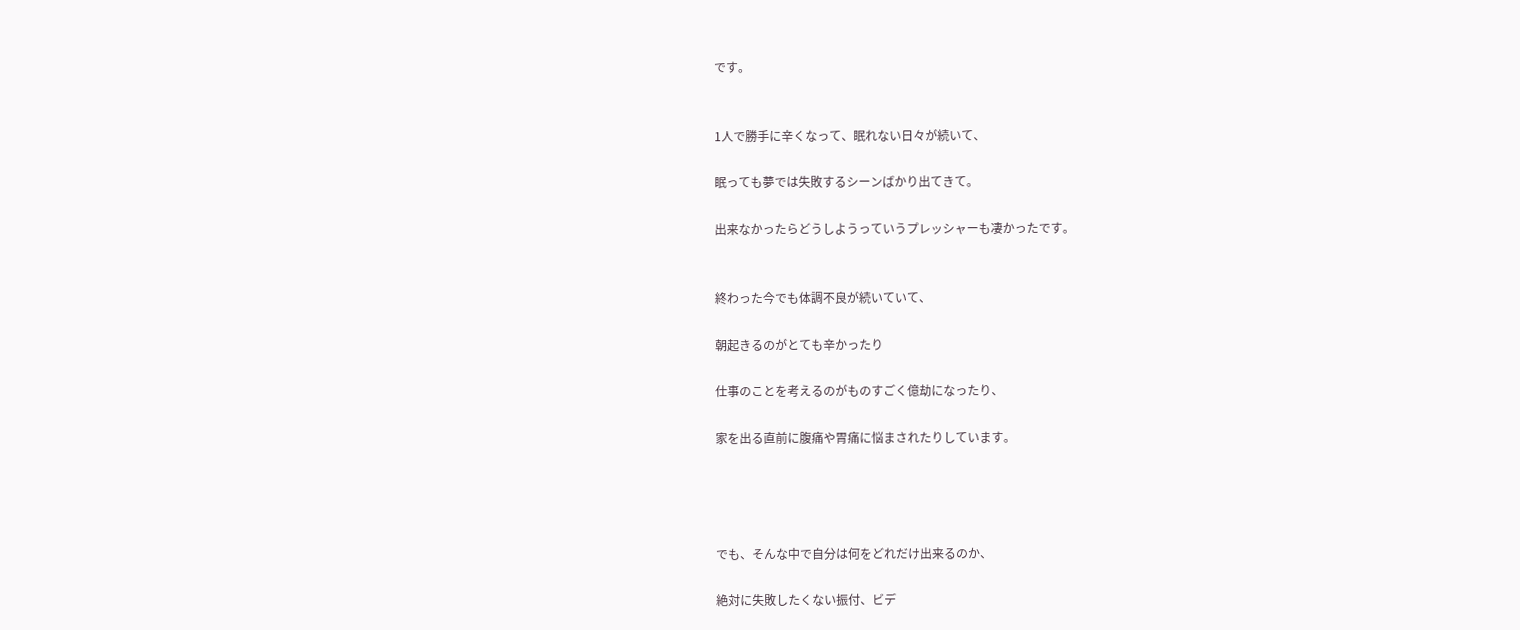です。


1人で勝手に辛くなって、眠れない日々が続いて、

眠っても夢では失敗するシーンばかり出てきて。

出来なかったらどうしようっていうプレッシャーも凄かったです。


終わった今でも体調不良が続いていて、

朝起きるのがとても辛かったり

仕事のことを考えるのがものすごく億劫になったり、

家を出る直前に腹痛や胃痛に悩まされたりしています。




でも、そんな中で自分は何をどれだけ出来るのか、

絶対に失敗したくない振付、ビデ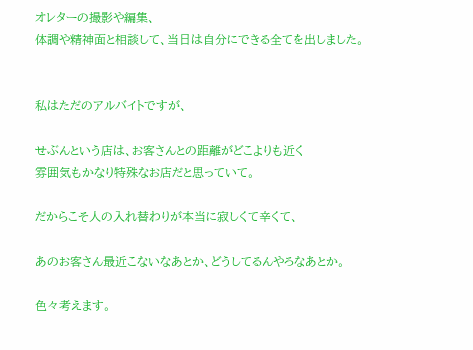オレターの撮影や編集、
体調や精神面と相談して、当日は自分にできる全てを出しました。


私はただのアルバイトですが、

せぶんという店は、お客さんとの距離がどこよりも近く
雰囲気もかなり特殊なお店だと思っていて。

だからこそ人の入れ替わりが本当に寂しくて辛くて、

あのお客さん最近こないなあとか、どうしてるんやろなあとか。

色々考えます。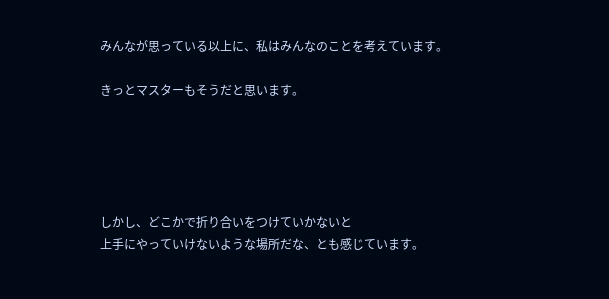みんなが思っている以上に、私はみんなのことを考えています。

きっとマスターもそうだと思います。





しかし、どこかで折り合いをつけていかないと
上手にやっていけないような場所だな、とも感じています。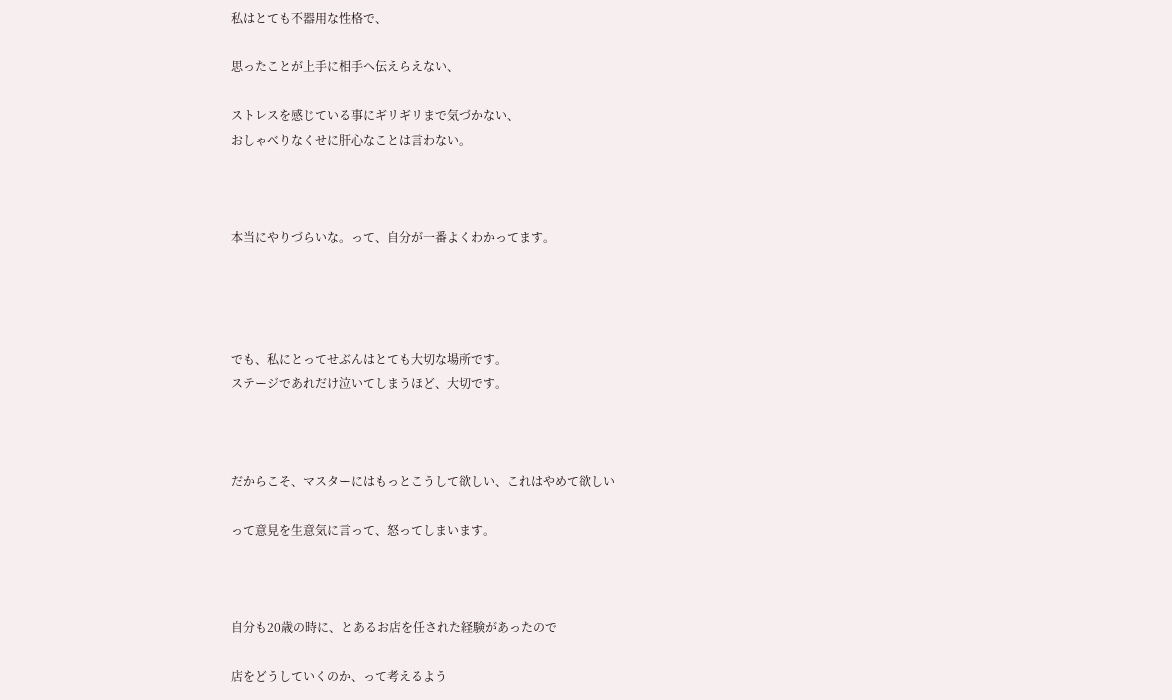私はとても不器用な性格で、

思ったことが上手に相手へ伝えらえない、

ストレスを感じている事にギリギリまで気づかない、
おしゃべりなくせに肝心なことは言わない。



本当にやりづらいな。って、自分が一番よくわかってます。




でも、私にとってせぶんはとても大切な場所です。
ステージであれだけ泣いてしまうほど、大切です。



だからこそ、マスターにはもっとこうして欲しい、これはやめて欲しい

って意見を生意気に言って、怒ってしまいます。



自分も20歳の時に、とあるお店を任された経験があったので

店をどうしていくのか、って考えるよう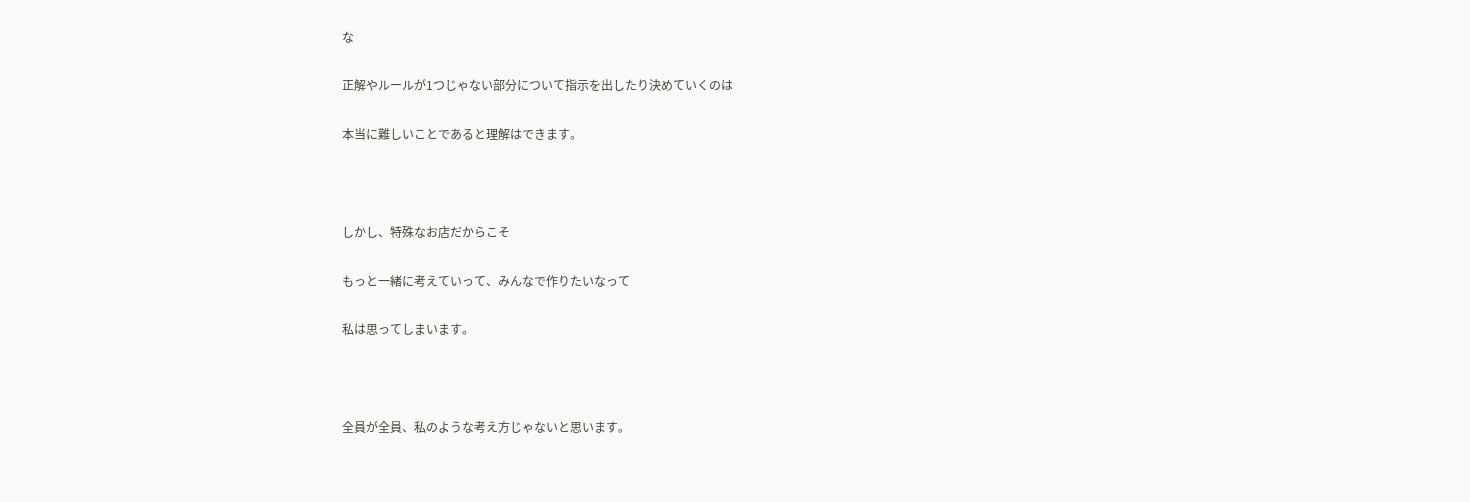な

正解やルールが1つじゃない部分について指示を出したり決めていくのは

本当に難しいことであると理解はできます。



しかし、特殊なお店だからこそ

もっと一緒に考えていって、みんなで作りたいなって

私は思ってしまいます。



全員が全員、私のような考え方じゃないと思います。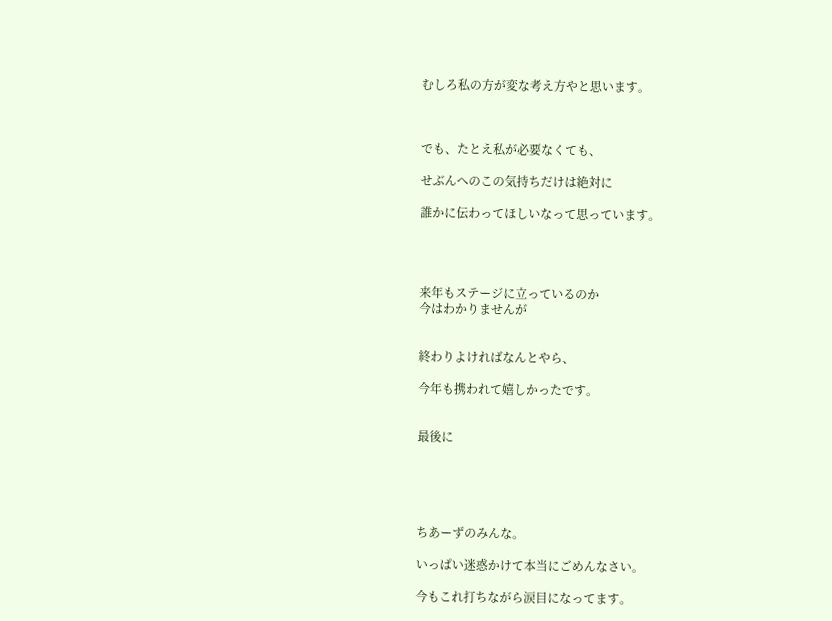むしろ私の方が変な考え方やと思います。



でも、たとえ私が必要なくても、

せぶんへのこの気持ちだけは絶対に

誰かに伝わってほしいなって思っています。




来年もステージに立っているのか
今はわかりませんが


終わりよければなんとやら、

今年も携われて嬉しかったです。


最後に





ちあーずのみんな。

いっぱい迷惑かけて本当にごめんなさい。

今もこれ打ちながら涙目になってます。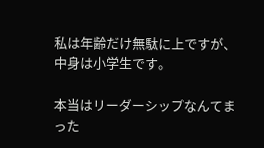私は年齢だけ無駄に上ですが、中身は小学生です。

本当はリーダーシップなんてまった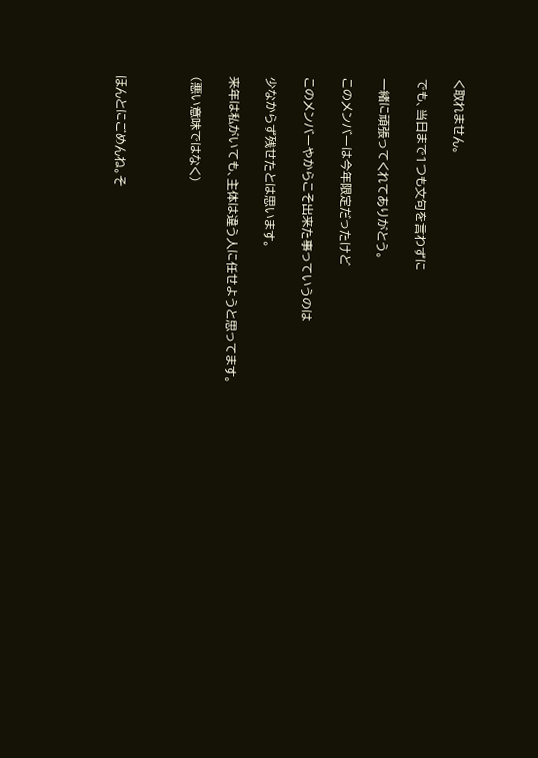く取れません。

でも、当日まで1つも文句を言わずに

一緒に頑張ってくれてありがとう。

このメンバーは今年限定だったけど

このメンバーやからこそ出来た事っていうのは

少なからず残せたとは思います。

来年は私がいても、主体は違う人に任せようと思ってます。

(悪い意味ではなく)



ほんとにごめんね。そ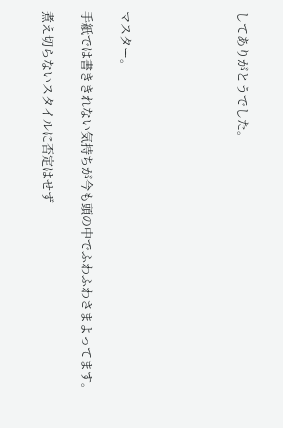してありがとうでした。





マスター。

手紙では書ききれない気持ちが今も頭の中でふわふわさまよってます。

煮え切らないスタイルに否定はせず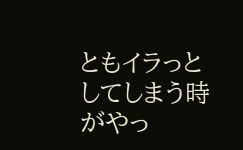ともイラっとしてしまう時がやっ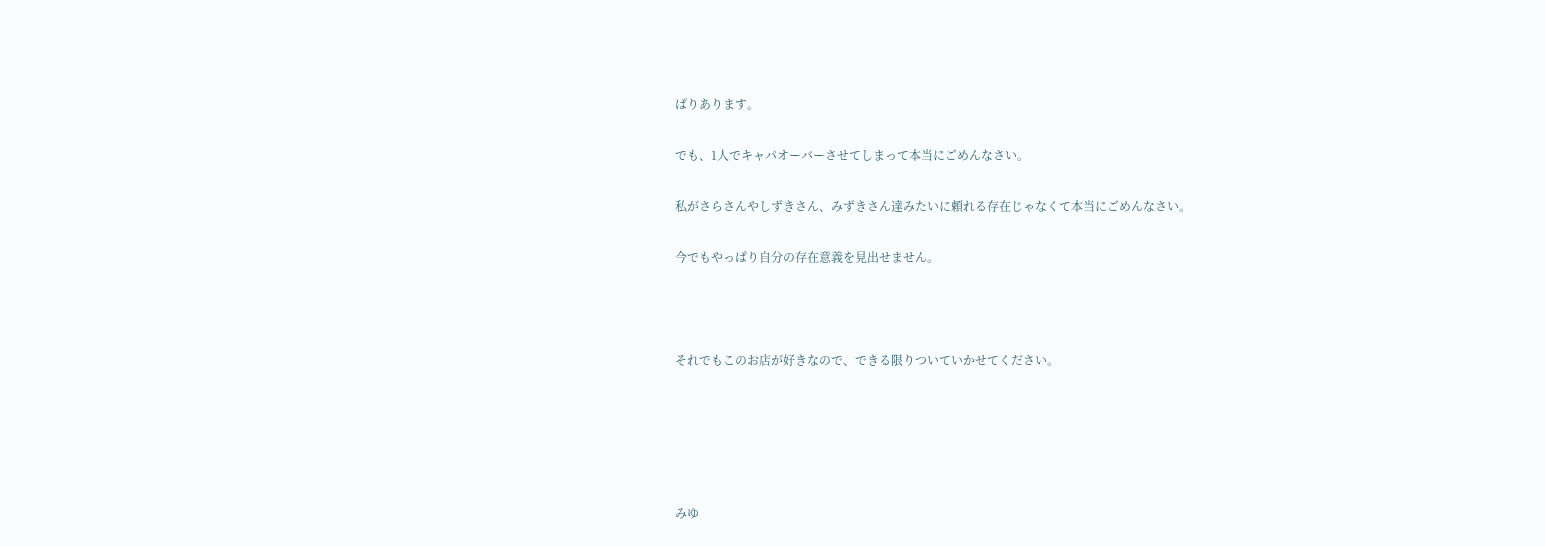ぱりあります。

でも、1人でキャパオーバーさせてしまって本当にごめんなさい。

私がさらさんやしずきさん、みずきさん達みたいに頼れる存在じゃなくて本当にごめんなさい。

今でもやっぱり自分の存在意義を見出せません。



それでもこのお店が好きなので、できる限りついていかせてください。





みゆ